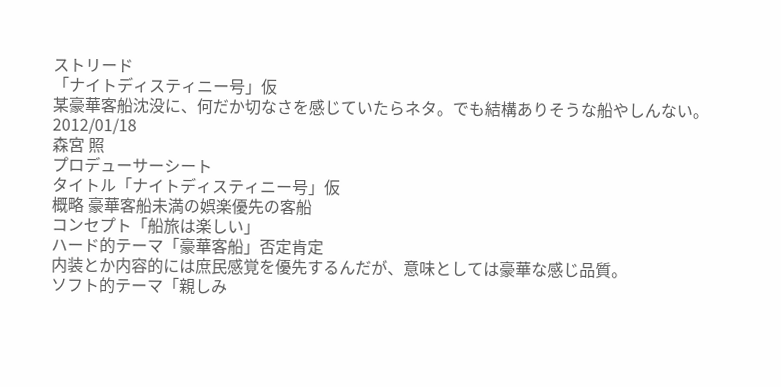ストリード
「ナイトディスティニー号」仮
某豪華客船沈没に、何だか切なさを感じていたらネタ。でも結構ありそうな船やしんない。
2012/01/18
森宮 照
プロデューサーシート
タイトル「ナイトディスティニー号」仮
概略 豪華客船未満の娯楽優先の客船
コンセプト「船旅は楽しい」
ハード的テーマ「豪華客船」否定肯定
内装とか内容的には庶民感覚を優先するんだが、意味としては豪華な感じ品質。
ソフト的テーマ「親しみ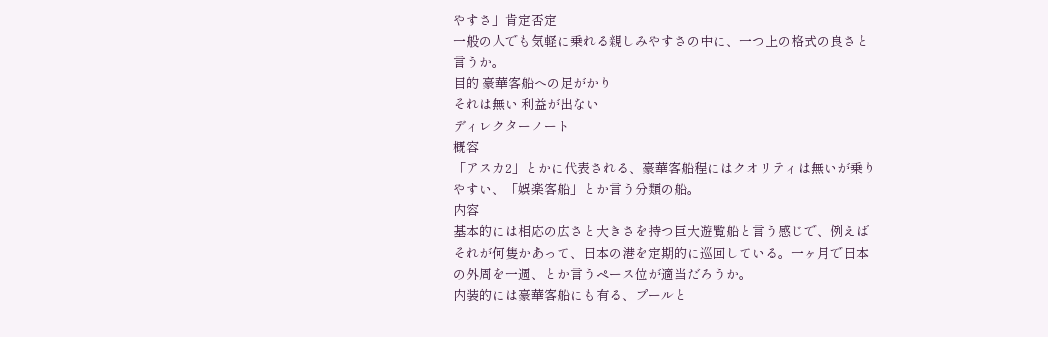やすさ」肯定否定
一般の人でも気軽に乗れる親しみやすさの中に、一つ上の格式の良さと言うか。
目的 豪華客船への足がかり
それは無い 利益が出ない
ディレクターノート
概容
「アスカ2」とかに代表される、豪華客船程にはクオリティは無いが乗りやすい、「娯楽客船」とか言う分類の船。
内容
基本的には相応の広さと大きさを持つ巨大遊覧船と言う感じで、例えばそれが何隻かあって、日本の港を定期的に巡回している。一ヶ月で日本の外周を一週、とか言うペース位が適当だろうか。
内装的には豪華客船にも有る、プールと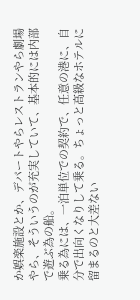か娯楽施設とか、デパートやらレストランやら劇場やら、そういうのが充実していて、基本的には内部で遊ぶ為の船。
乗る為には、一泊単位での契約で、任意の港に、自分で出向くなりして乗る。ちょっと高級なホテルに留まるのと大差ない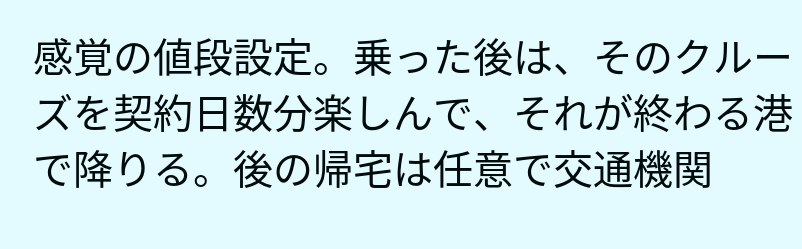感覚の値段設定。乗った後は、そのクルーズを契約日数分楽しんで、それが終わる港で降りる。後の帰宅は任意で交通機関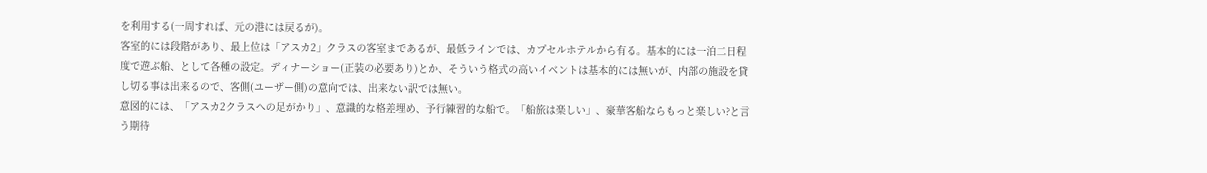を利用する(一周すれば、元の港には戻るが)。
客室的には段階があり、最上位は「アスカ2」クラスの客室まであるが、最低ラインでは、カプセルホテルから有る。基本的には一泊二日程度で遊ぶ船、として各種の設定。ディナーショー(正装の必要あり)とか、そういう格式の高いイベントは基本的には無いが、内部の施設を貸し切る事は出来るので、客側(ユーザー側)の意向では、出来ない訳では無い。
意図的には、「アスカ2クラスへの足がかり」、意識的な格差埋め、予行練習的な船で。「船旅は楽しい」、豪華客船ならもっと楽しい?と言う期待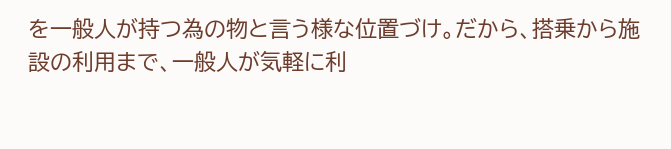を一般人が持つ為の物と言う様な位置づけ。だから、搭乗から施設の利用まで、一般人が気軽に利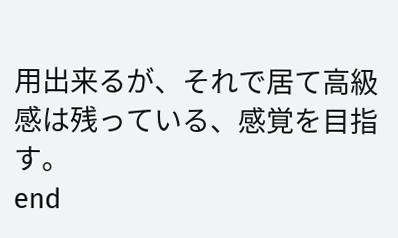用出来るが、それで居て高級感は残っている、感覚を目指す。
end